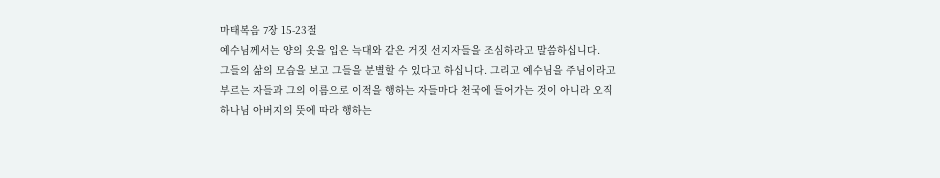마태복음 7장 15-23절
예수님께서는 양의 옷을 입은 늑대와 같은 거짓 선지자들을 조심하라고 말씀하십니다.
그들의 삶의 모습을 보고 그들을 분별할 수 있다고 하십니다. 그리고 예수님을 주님이라고
부르는 자들과 그의 이름으로 이적을 행하는 자들마다 천국에 들어가는 것이 아니라 오직
하나님 아버지의 뜻에 따라 행하는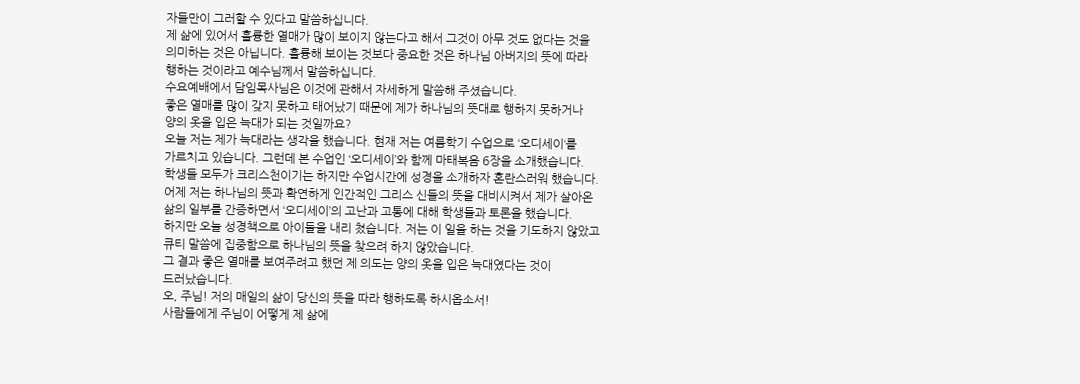자들만이 그러할 수 있다고 말씀하십니다.
제 삶에 있어서 훌륭한 열매가 많이 보이지 않는다고 해서 그것이 아무 것도 없다는 것을
의미하는 것은 아닙니다. 훌륭해 보이는 것보다 중요한 것은 하나님 아버지의 뜻에 따라
행하는 것이라고 예수님께서 말씀하십니다.
수요예배에서 담임목사님은 이것에 관해서 자세하게 말씀해 주셨습니다.
좋은 열매를 많이 갖지 못하고 태어났기 때문에 제가 하나님의 뜻대로 행하지 못하거나
양의 옷을 입은 늑대가 되는 것일까요?
오늘 저는 제가 늑대라는 생각을 했습니다. 현재 저는 여름학기 수업으로 ‘오디세이‘를
가르치고 있습니다. 그런데 본 수업인 ‘오디세이’와 함께 마태복음 6장을 소개했습니다.
학생들 모두가 크리스천이기는 하지만 수업시간에 성경을 소개하자 혼란스러워 했습니다.
어제 저는 하나님의 뜻과 확연하게 인간적인 그리스 신들의 뜻을 대비시켜서 제가 살아온
삶의 일부를 간증하면서 ‘오디세이’의 고난과 고통에 대해 학생들과 토론을 했습니다.
하지만 오늘 성경책으로 아이들을 내리 쳤습니다. 저는 이 일을 하는 것을 기도하지 않았고
큐티 말씀에 집중함으로 하나님의 뜻을 찾으려 하지 않았습니다.
그 결과 좋은 열매를 보여주려고 했던 제 의도는 양의 옷을 입은 늑대였다는 것이
드러났습니다.
오, 주님! 저의 매일의 삶이 당신의 뜻을 따라 행하도록 하시옵소서!
사람들에게 주님이 어떻게 제 삶에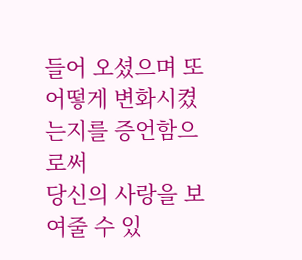들어 오셨으며 또 어떻게 변화시켰는지를 증언함으로써
당신의 사랑을 보여줄 수 있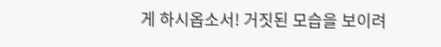게 하시옵소서! 거짓된 모습을 보이려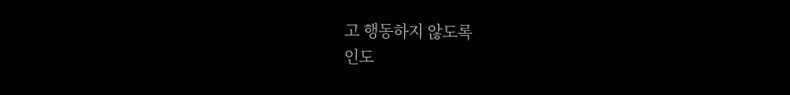고 행동하지 않도록
인도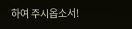하여 주시옵소서!